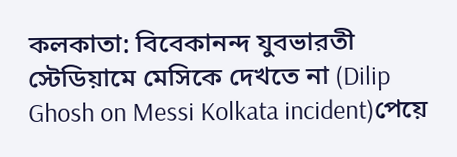কলকাতা: বিবেকানন্দ যুবভারতী স্টেডিয়ামে মেসিকে দেখতে না (Dilip Ghosh on Messi Kolkata incident)পেয়ে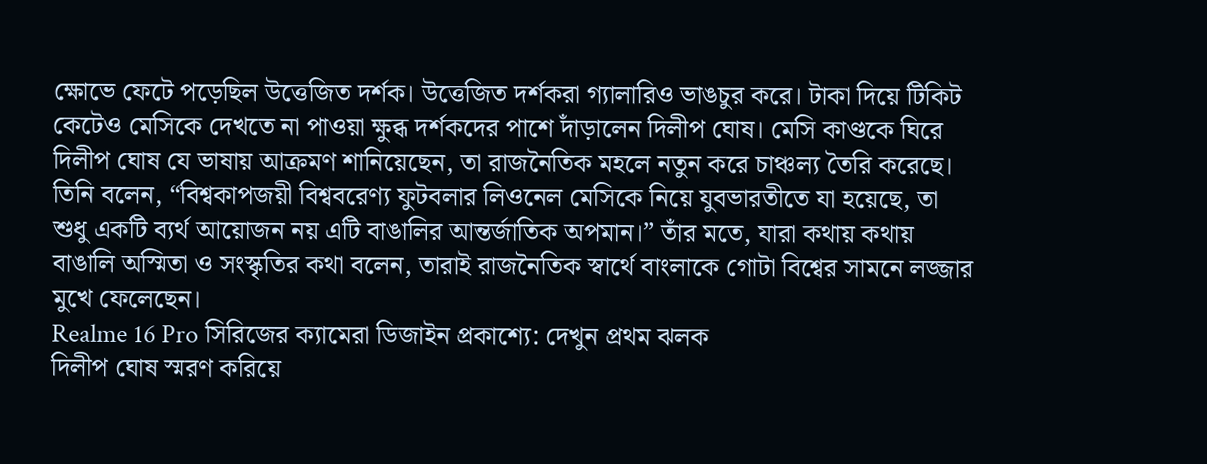ক্ষোভে ফেটে পড়েছিল উত্তেজিত দর্শক। উত্তেজিত দর্শকরা গ্যালারিও ভাঙচুর করে। টাকা দিয়ে টিকিট কেটেও মেসিকে দেখতে না পাওয়া ক্ষুব্ধ দর্শকদের পাশে দাঁড়ালেন দিলীপ ঘোষ। মেসি কাণ্ডকে ঘিরে দিলীপ ঘোষ যে ভাষায় আক্রমণ শানিয়েছেন, তা রাজনৈতিক মহলে নতুন করে চাঞ্চল্য তৈরি করেছে।
তিনি বলেন, “বিশ্বকাপজয়ী বিশ্ববরেণ্য ফুটবলার লিওনেল মেসিকে নিয়ে যুবভারতীতে যা হয়েছে, তা শুধু একটি ব্যর্থ আয়োজন নয় এটি বাঙালির আন্তর্জাতিক অপমান।” তাঁর মতে, যারা কথায় কথায় বাঙালি অস্মিতা ও সংস্কৃতির কথা বলেন, তারাই রাজনৈতিক স্বার্থে বাংলাকে গোটা বিশ্বের সামনে লজ্জার মুখে ফেলেছেন।
Realme 16 Pro সিরিজের ক্যামেরা ডিজাইন প্রকাশ্যে: দেখুন প্রথম ঝলক
দিলীপ ঘোষ স্মরণ করিয়ে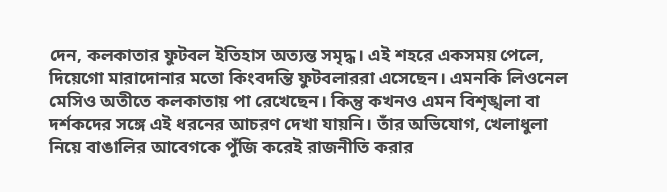দেন, কলকাতার ফুটবল ইতিহাস অত্যন্ত সমৃদ্ধ। এই শহরে একসময় পেলে, দিয়েগো মারাদোনার মতো কিংবদন্তি ফুটবলাররা এসেছেন। এমনকি লিওনেল মেসিও অতীতে কলকাতায় পা রেখেছেন। কিন্তু কখনও এমন বিশৃঙ্খলা বা দর্শকদের সঙ্গে এই ধরনের আচরণ দেখা যায়নি। তাঁর অভিযোগ, খেলাধুলা নিয়ে বাঙালির আবেগকে পুঁজি করেই রাজনীতি করার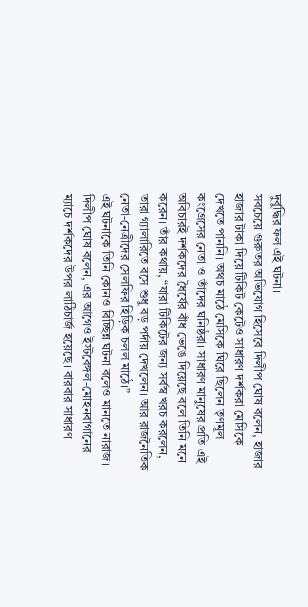দুর্বুদ্ধির ফল এই ঘটনা।
সবচেয়ে গুরুতর অভিযোগ হিসেবে দিলীপ ঘোষ বলেন, হাজার হাজার টাকা দিয়ে টিকিট কেটেও সাধারণ দর্শকরা মেসিকে দেখতে পাননি। অথচ মাঠে মেসিকে ঘিরে ছিলেন তৃণমূল কংগ্রেসের নেতা ও তাঁদের ঘনিষ্ঠরা। সাধারণ মানুষের প্রতি এই অবিচারই দর্শকদের ধৈর্যের বাঁধ ভেঙে দিয়েছে বলে তিনি মনে করেন। তাঁর কথায়, “যারা টিকিটের জন্য সর্বস্ব খরচ করলেন, তারা গ্যালারিতে বসে শুধু বড় পর্দায় দেখলেন। আর রাজনৈতিক নেতা-নেত্রীদের সেলফির হিড়িক চলল মাঠে।”
এই ঘটনাকে তিনি কোনও বিচ্ছিন্ন ঘটনা বলেও মানতে নারাজ। দিলীপ ঘোষ বলেন, এর আগেও ইস্টবেঙ্গল-মোহনবাগানের ম্যাচে দর্শকদের উপর লাঠিচার্জ হয়েছে। বারবার সাধারণ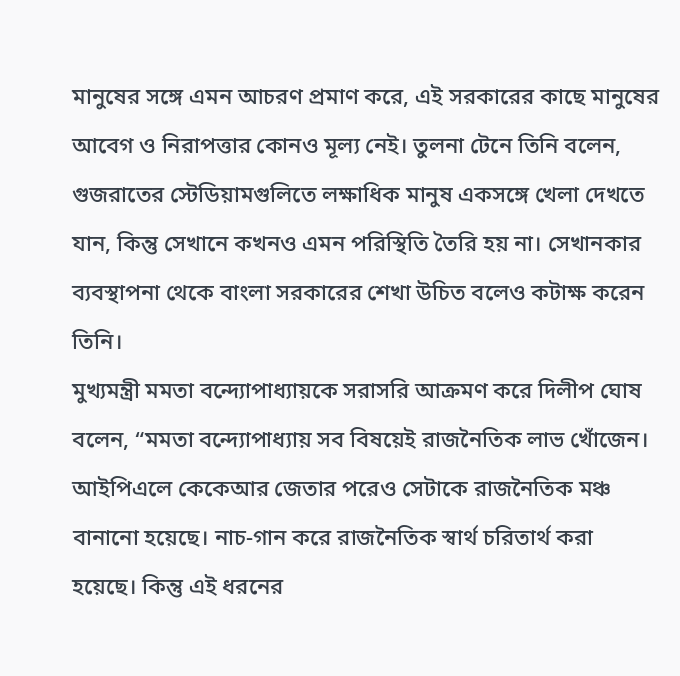মানুষের সঙ্গে এমন আচরণ প্রমাণ করে, এই সরকারের কাছে মানুষের আবেগ ও নিরাপত্তার কোনও মূল্য নেই। তুলনা টেনে তিনি বলেন, গুজরাতের স্টেডিয়ামগুলিতে লক্ষাধিক মানুষ একসঙ্গে খেলা দেখতে যান, কিন্তু সেখানে কখনও এমন পরিস্থিতি তৈরি হয় না। সেখানকার ব্যবস্থাপনা থেকে বাংলা সরকারের শেখা উচিত বলেও কটাক্ষ করেন তিনি।
মুখ্যমন্ত্রী মমতা বন্দ্যোপাধ্যায়কে সরাসরি আক্রমণ করে দিলীপ ঘোষ বলেন, “মমতা বন্দ্যোপাধ্যায় সব বিষয়েই রাজনৈতিক লাভ খোঁজেন। আইপিএলে কেকেআর জেতার পরেও সেটাকে রাজনৈতিক মঞ্চ বানানো হয়েছে। নাচ-গান করে রাজনৈতিক স্বার্থ চরিতার্থ করা হয়েছে। কিন্তু এই ধরনের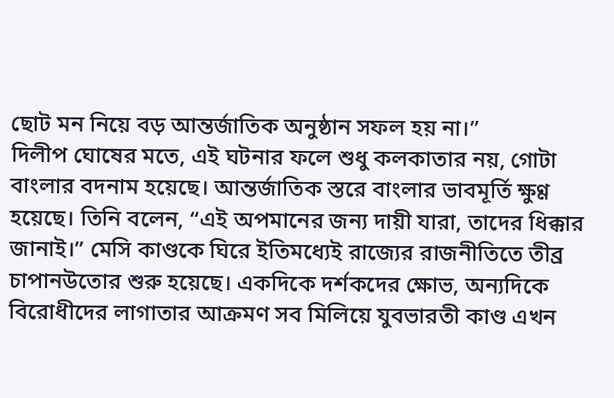ছোট মন নিয়ে বড় আন্তর্জাতিক অনুষ্ঠান সফল হয় না।”
দিলীপ ঘোষের মতে, এই ঘটনার ফলে শুধু কলকাতার নয়, গোটা বাংলার বদনাম হয়েছে। আন্তর্জাতিক স্তরে বাংলার ভাবমূর্তি ক্ষুণ্ণ হয়েছে। তিনি বলেন, “এই অপমানের জন্য দায়ী যারা, তাদের ধিক্কার জানাই।” মেসি কাণ্ডকে ঘিরে ইতিমধ্যেই রাজ্যের রাজনীতিতে তীব্র চাপানউতোর শুরু হয়েছে। একদিকে দর্শকদের ক্ষোভ, অন্যদিকে বিরোধীদের লাগাতার আক্রমণ সব মিলিয়ে যুবভারতী কাণ্ড এখন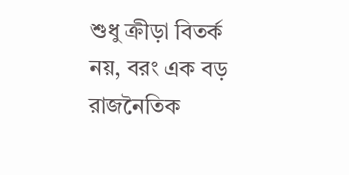শুধু ক্রীড়া বিতর্ক নয়, বরং এক বড় রাজনৈতিক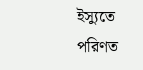ইস্যুতে পরিণত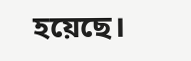হয়েছে।